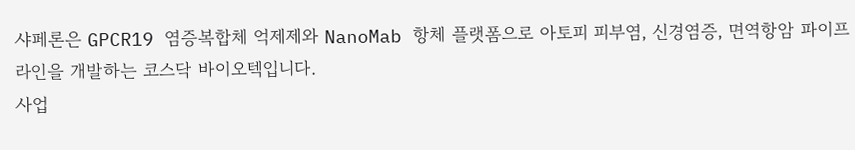샤페론은 GPCR19 염증복합체 억제제와 NanoMab 항체 플랫폼으로 아토피 피부염, 신경염증, 면역항암 파이프라인을 개발하는 코스닥 바이오텍입니다.
사업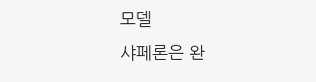모델
샤페론은 완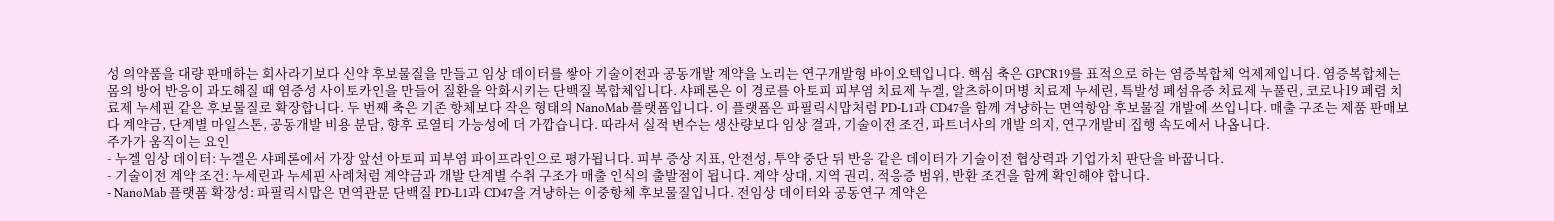성 의약품을 대량 판매하는 회사라기보다 신약 후보물질을 만들고 임상 데이터를 쌓아 기술이전과 공동개발 계약을 노리는 연구개발형 바이오텍입니다. 핵심 축은 GPCR19를 표적으로 하는 염증복합체 억제제입니다. 염증복합체는 몸의 방어 반응이 과도해질 때 염증성 사이토카인을 만들어 질환을 악화시키는 단백질 복합체입니다. 샤페론은 이 경로를 아토피 피부염 치료제 누겔, 알츠하이머병 치료제 누세린, 특발성 폐섬유증 치료제 누풀린, 코로나19 폐렴 치료제 누세핀 같은 후보물질로 확장합니다. 두 번째 축은 기존 항체보다 작은 형태의 NanoMab 플랫폼입니다. 이 플랫폼은 파필릭시맙처럼 PD-L1과 CD47을 함께 겨냥하는 면역항암 후보물질 개발에 쓰입니다. 매출 구조는 제품 판매보다 계약금, 단계별 마일스톤, 공동개발 비용 분담, 향후 로열티 가능성에 더 가깝습니다. 따라서 실적 변수는 생산량보다 임상 결과, 기술이전 조건, 파트너사의 개발 의지, 연구개발비 집행 속도에서 나옵니다.
주가가 움직이는 요인
- 누겔 임상 데이터: 누겔은 샤페론에서 가장 앞선 아토피 피부염 파이프라인으로 평가됩니다. 피부 증상 지표, 안전성, 투약 중단 뒤 반응 같은 데이터가 기술이전 협상력과 기업가치 판단을 바꿉니다.
- 기술이전 계약 조건: 누세린과 누세핀 사례처럼 계약금과 개발 단계별 수취 구조가 매출 인식의 출발점이 됩니다. 계약 상대, 지역 권리, 적응증 범위, 반환 조건을 함께 확인해야 합니다.
- NanoMab 플랫폼 확장성: 파필릭시맙은 면역관문 단백질 PD-L1과 CD47을 겨냥하는 이중항체 후보물질입니다. 전임상 데이터와 공동연구 계약은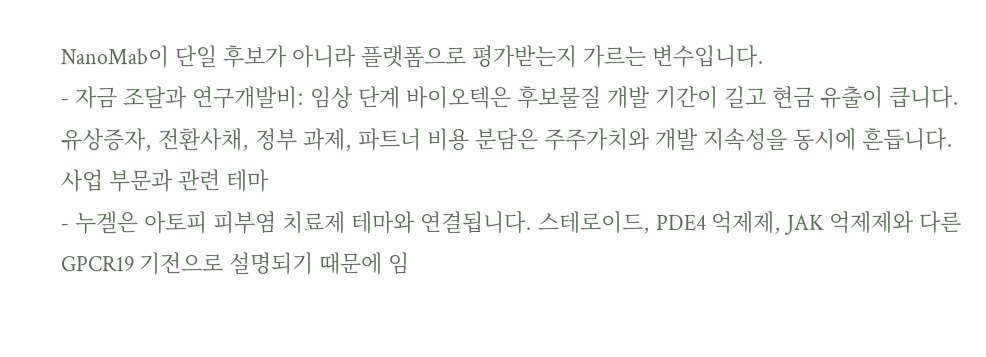NanoMab이 단일 후보가 아니라 플랫폼으로 평가받는지 가르는 변수입니다.
- 자금 조달과 연구개발비: 임상 단계 바이오텍은 후보물질 개발 기간이 길고 현금 유출이 큽니다. 유상증자, 전환사채, 정부 과제, 파트너 비용 분담은 주주가치와 개발 지속성을 동시에 흔듭니다.
사업 부문과 관련 테마
- 누겔은 아토피 피부염 치료제 테마와 연결됩니다. 스테로이드, PDE4 억제제, JAK 억제제와 다른 GPCR19 기전으로 설명되기 때문에 임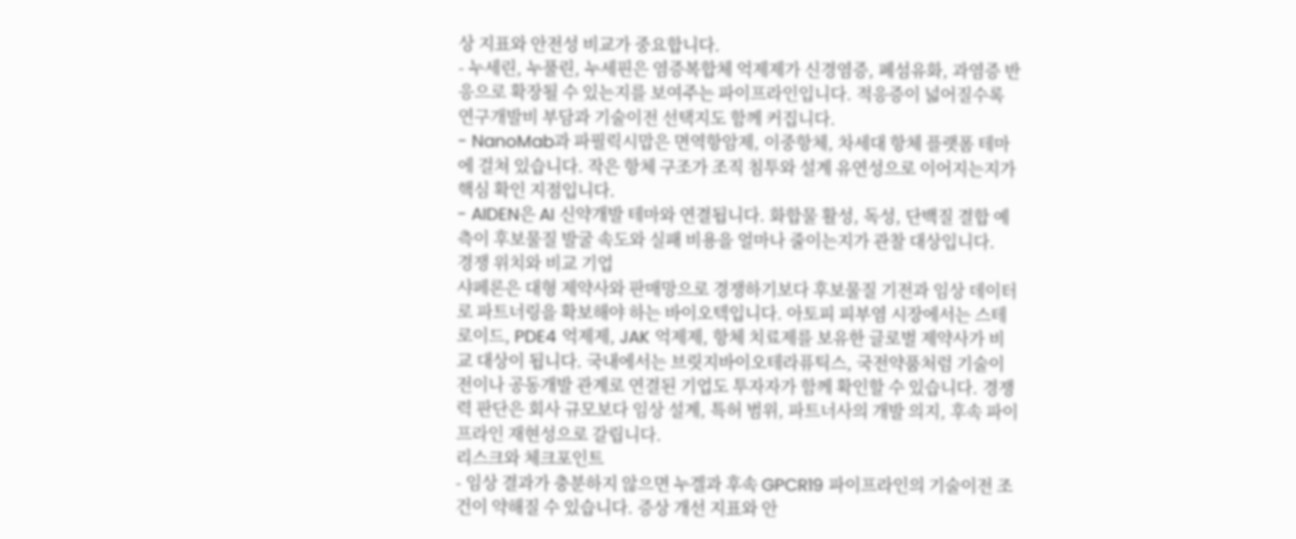상 지표와 안전성 비교가 중요합니다.
- 누세린, 누풀린, 누세핀은 염증복합체 억제제가 신경염증, 폐섬유화, 과염증 반응으로 확장될 수 있는지를 보여주는 파이프라인입니다. 적응증이 넓어질수록 연구개발비 부담과 기술이전 선택지도 함께 커집니다.
- NanoMab과 파필릭시맙은 면역항암제, 이중항체, 차세대 항체 플랫폼 테마에 걸쳐 있습니다. 작은 항체 구조가 조직 침투와 설계 유연성으로 이어지는지가 핵심 확인 지점입니다.
- AIDEN은 AI 신약개발 테마와 연결됩니다. 화합물 활성, 독성, 단백질 결합 예측이 후보물질 발굴 속도와 실패 비용을 얼마나 줄이는지가 관찰 대상입니다.
경쟁 위치와 비교 기업
샤페론은 대형 제약사와 판매망으로 경쟁하기보다 후보물질 기전과 임상 데이터로 파트너링을 확보해야 하는 바이오텍입니다. 아토피 피부염 시장에서는 스테로이드, PDE4 억제제, JAK 억제제, 항체 치료제를 보유한 글로벌 제약사가 비교 대상이 됩니다. 국내에서는 브릿지바이오테라퓨틱스, 국전약품처럼 기술이전이나 공동개발 관계로 연결된 기업도 투자자가 함께 확인할 수 있습니다. 경쟁력 판단은 회사 규모보다 임상 설계, 특허 범위, 파트너사의 개발 의지, 후속 파이프라인 재현성으로 갈립니다.
리스크와 체크포인트
- 임상 결과가 충분하지 않으면 누겔과 후속 GPCR19 파이프라인의 기술이전 조건이 약해질 수 있습니다. 증상 개선 지표와 안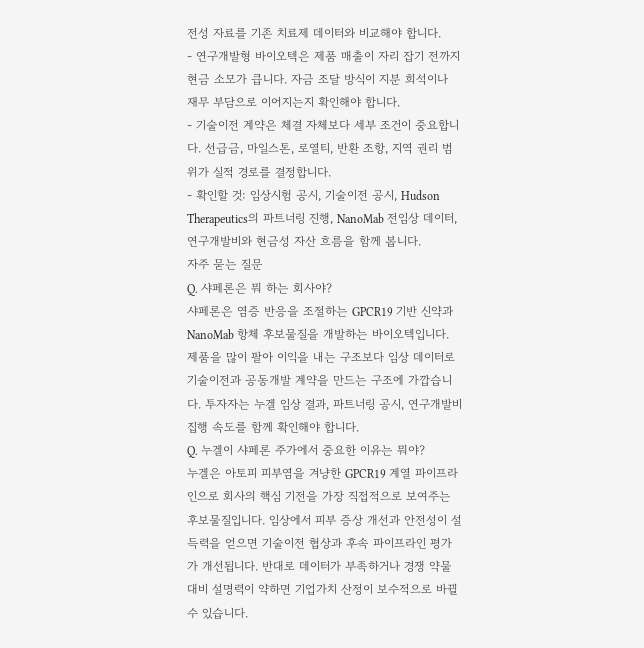전성 자료를 기존 치료제 데이터와 비교해야 합니다.
- 연구개발형 바이오텍은 제품 매출이 자리 잡기 전까지 현금 소모가 큽니다. 자금 조달 방식이 지분 희석이나 재무 부담으로 이어지는지 확인해야 합니다.
- 기술이전 계약은 체결 자체보다 세부 조건이 중요합니다. 선급금, 마일스톤, 로열티, 반환 조항, 지역 권리 범위가 실적 경로를 결정합니다.
- 확인할 것: 임상시험 공시, 기술이전 공시, Hudson Therapeutics의 파트너링 진행, NanoMab 전임상 데이터, 연구개발비와 현금성 자산 흐름을 함께 봅니다.
자주 묻는 질문
Q. 샤페론은 뭐 하는 회사야?
샤페론은 염증 반응을 조절하는 GPCR19 기반 신약과 NanoMab 항체 후보물질을 개발하는 바이오텍입니다. 제품을 많이 팔아 이익을 내는 구조보다 임상 데이터로 기술이전과 공동개발 계약을 만드는 구조에 가깝습니다. 투자자는 누겔 임상 결과, 파트너링 공시, 연구개발비 집행 속도를 함께 확인해야 합니다.
Q. 누겔이 샤페론 주가에서 중요한 이유는 뭐야?
누겔은 아토피 피부염을 겨냥한 GPCR19 계열 파이프라인으로 회사의 핵심 기전을 가장 직접적으로 보여주는 후보물질입니다. 임상에서 피부 증상 개선과 안전성이 설득력을 얻으면 기술이전 협상과 후속 파이프라인 평가가 개선됩니다. 반대로 데이터가 부족하거나 경쟁 약물 대비 설명력이 약하면 기업가치 산정이 보수적으로 바뀔 수 있습니다.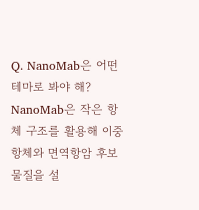Q. NanoMab은 어떤 테마로 봐야 해?
NanoMab은 작은 항체 구조를 활용해 이중항체와 면역항암 후보물질을 설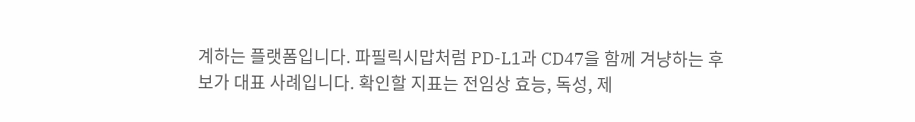계하는 플랫폼입니다. 파필릭시맙처럼 PD-L1과 CD47을 함께 겨냥하는 후보가 대표 사례입니다. 확인할 지표는 전임상 효능, 독성, 제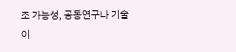조 가능성, 공동연구나 기술이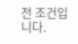전 조건입니다.